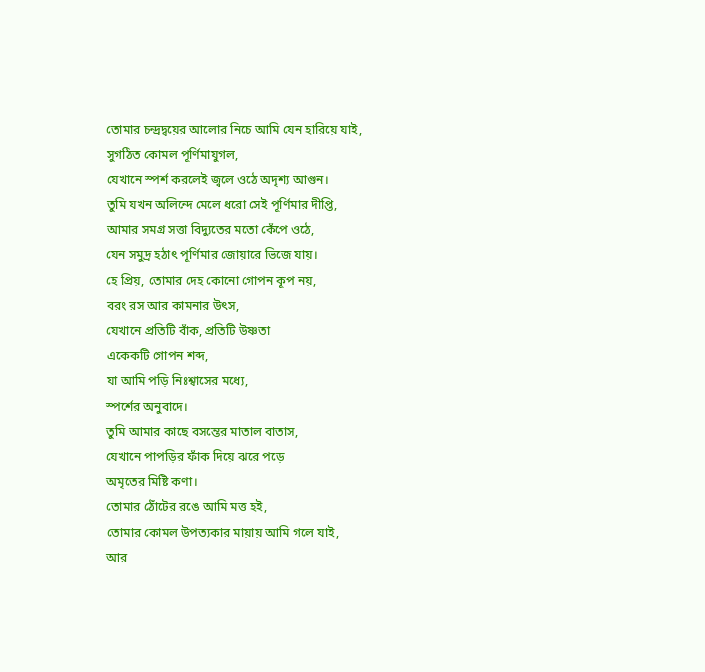তোমার চন্দ্রদ্বয়ের আলোর নিচে আমি যেন হারিয়ে যাই,
সুগঠিত কোমল পূর্ণিমাযুগল,
যেখানে স্পর্শ করলেই জ্বলে ওঠে অদৃশ্য আগুন।
তুমি যখন অলিন্দে মেলে ধরো সেই পূর্ণিমার দীপ্তি,
আমার সমগ্র সত্তা বিদ্যুতের মতো কেঁপে ওঠে,
যেন সমুদ্র হঠাৎ পূর্ণিমার জোয়ারে ভিজে যায়।
হে প্রিয়, তোমার দেহ কোনো গোপন কূপ নয়,
বরং রস আর কামনার উৎস,
যেখানে প্রতিটি বাঁক, প্রতিটি উষ্ণতা
একেকটি গোপন শব্দ,
যা আমি পড়ি নিঃশ্বাসের মধ্যে,
স্পর্শের অনুবাদে।
তুমি আমার কাছে বসন্তের মাতাল বাতাস,
যেখানে পাপড়ির ফাঁক দিয়ে ঝরে পড়ে
অমৃতের মিষ্টি কণা।
তোমার ঠোঁটের রঙে আমি মত্ত হই,
তোমার কোমল উপত্যকার মায়ায় আমি গলে যাই,
আর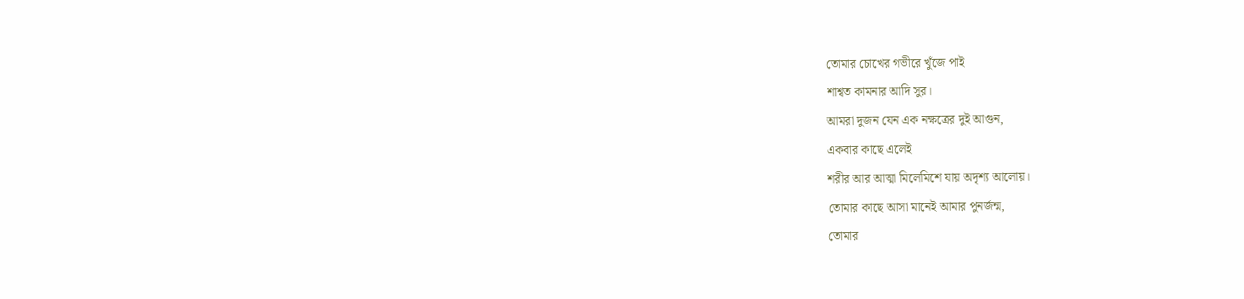তোমার চোখের গভীরে খুঁজে পাই
শাশ্বত কামনার আদি সুর।
আমরা দুজন যেন এক নক্ষত্রের দুই আগুন,
একবার কাছে এলেই
শরীর আর আত্মা মিলেমিশে যায় অদৃশ্য আলোয়।
তোমার কাছে আসা মানেই আমার পুনর্জন্ম,
তোমার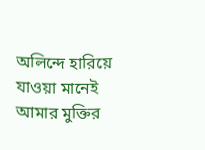অলিন্দে হারিয়ে যাওয়া মানেই
আমার মুক্তির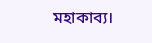মহাকাব্য।